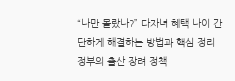“나만 몰랐나?” 다자녀 혜택 나이 간단하게 해결하는 방법과 핵심 정리
정부의 출산 장려 정책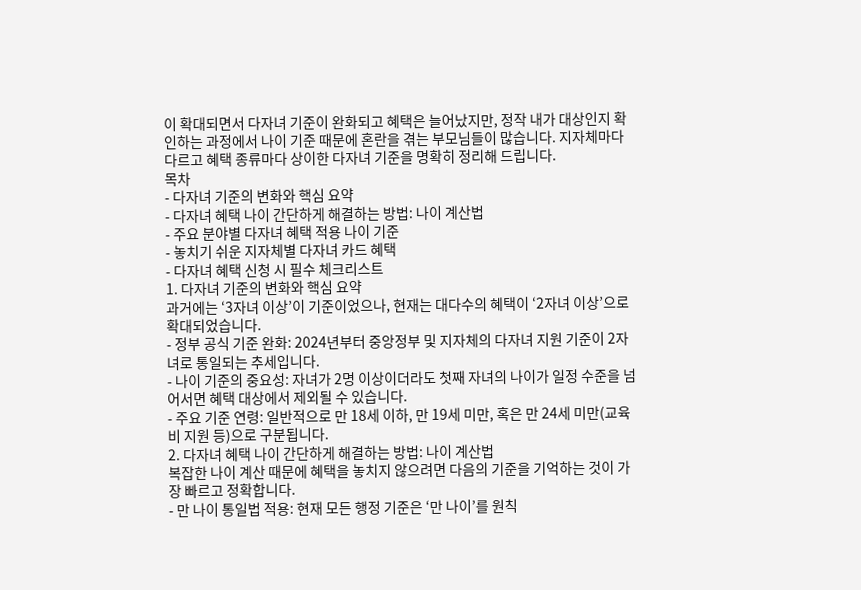이 확대되면서 다자녀 기준이 완화되고 혜택은 늘어났지만, 정작 내가 대상인지 확인하는 과정에서 나이 기준 때문에 혼란을 겪는 부모님들이 많습니다. 지자체마다 다르고 혜택 종류마다 상이한 다자녀 기준을 명확히 정리해 드립니다.
목차
- 다자녀 기준의 변화와 핵심 요약
- 다자녀 혜택 나이 간단하게 해결하는 방법: 나이 계산법
- 주요 분야별 다자녀 혜택 적용 나이 기준
- 놓치기 쉬운 지자체별 다자녀 카드 혜택
- 다자녀 혜택 신청 시 필수 체크리스트
1. 다자녀 기준의 변화와 핵심 요약
과거에는 ‘3자녀 이상’이 기준이었으나, 현재는 대다수의 혜택이 ‘2자녀 이상’으로 확대되었습니다.
- 정부 공식 기준 완화: 2024년부터 중앙정부 및 지자체의 다자녀 지원 기준이 2자녀로 통일되는 추세입니다.
- 나이 기준의 중요성: 자녀가 2명 이상이더라도 첫째 자녀의 나이가 일정 수준을 넘어서면 혜택 대상에서 제외될 수 있습니다.
- 주요 기준 연령: 일반적으로 만 18세 이하, 만 19세 미만, 혹은 만 24세 미만(교육비 지원 등)으로 구분됩니다.
2. 다자녀 혜택 나이 간단하게 해결하는 방법: 나이 계산법
복잡한 나이 계산 때문에 혜택을 놓치지 않으려면 다음의 기준을 기억하는 것이 가장 빠르고 정확합니다.
- 만 나이 통일법 적용: 현재 모든 행정 기준은 ‘만 나이’를 원칙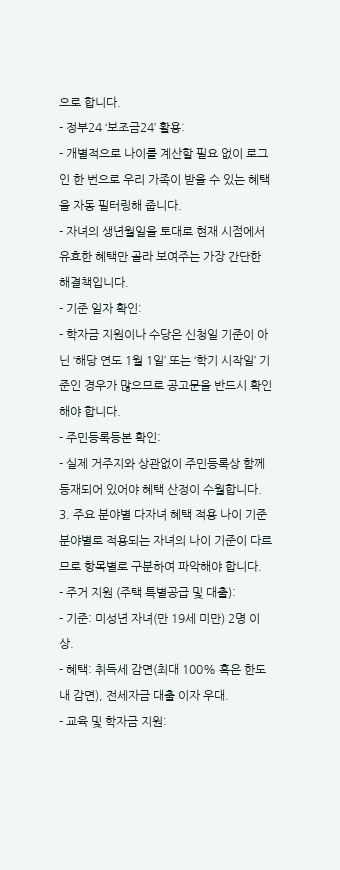으로 합니다.
- 정부24 ‘보조금24’ 활용:
- 개별적으로 나이를 계산할 필요 없이 로그인 한 번으로 우리 가족이 받을 수 있는 혜택을 자동 필터링해 줍니다.
- 자녀의 생년월일을 토대로 현재 시점에서 유효한 혜택만 골라 보여주는 가장 간단한 해결책입니다.
- 기준 일자 확인:
- 학자금 지원이나 수당은 신청일 기준이 아닌 ‘해당 연도 1월 1일’ 또는 ‘학기 시작일’ 기준인 경우가 많으므로 공고문을 반드시 확인해야 합니다.
- 주민등록등본 확인:
- 실제 거주지와 상관없이 주민등록상 함께 등재되어 있어야 혜택 산정이 수월합니다.
3. 주요 분야별 다자녀 혜택 적용 나이 기준
분야별로 적용되는 자녀의 나이 기준이 다르므로 항목별로 구분하여 파악해야 합니다.
- 주거 지원 (주택 특별공급 및 대출):
- 기준: 미성년 자녀(만 19세 미만) 2명 이상.
- 혜택: 취득세 감면(최대 100% 혹은 한도 내 감면), 전세자금 대출 이자 우대.
- 교육 및 학자금 지원: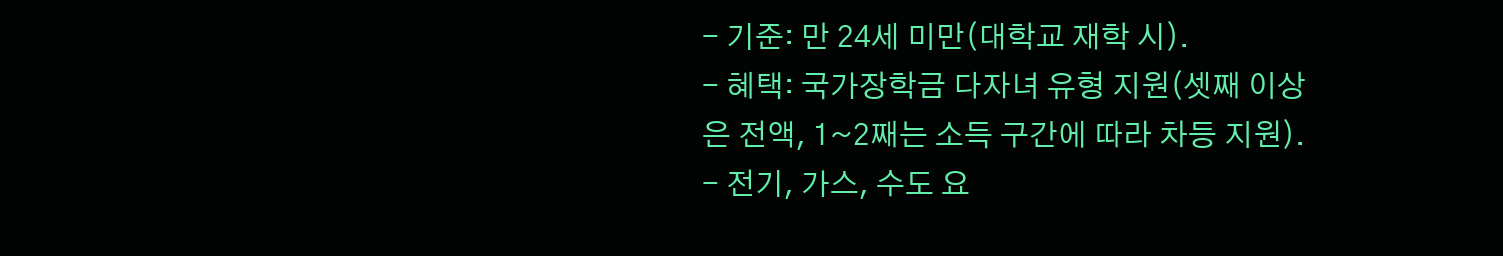- 기준: 만 24세 미만(대학교 재학 시).
- 혜택: 국가장학금 다자녀 유형 지원(셋째 이상은 전액, 1~2째는 소득 구간에 따라 차등 지원).
- 전기, 가스, 수도 요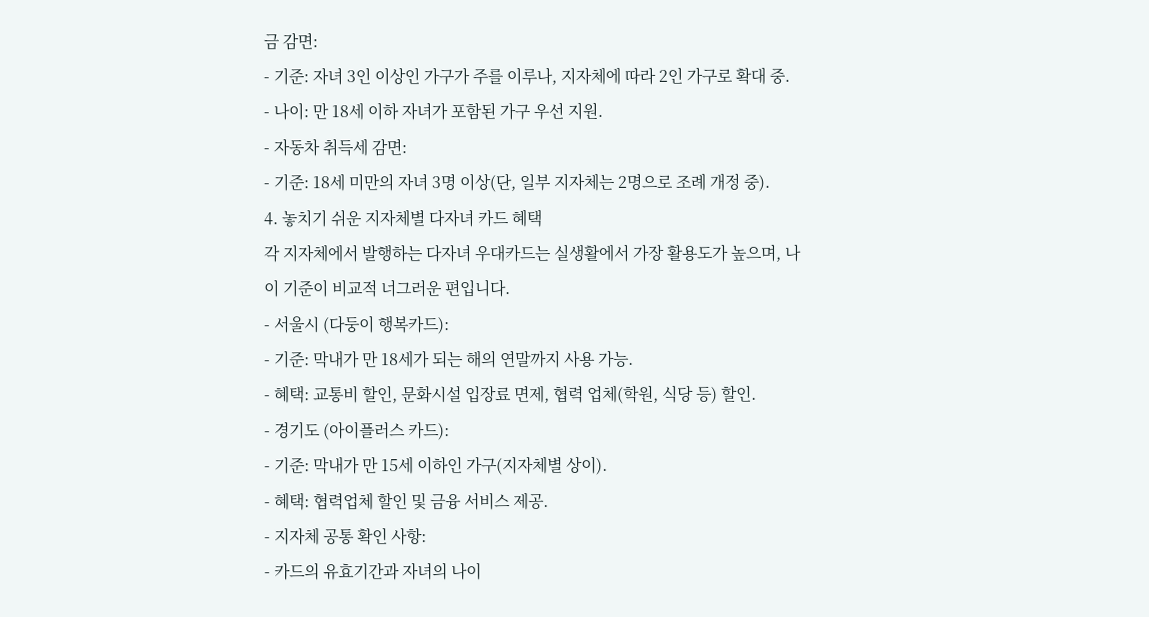금 감면:
- 기준: 자녀 3인 이상인 가구가 주를 이루나, 지자체에 따라 2인 가구로 확대 중.
- 나이: 만 18세 이하 자녀가 포함된 가구 우선 지원.
- 자동차 취득세 감면:
- 기준: 18세 미만의 자녀 3명 이상(단, 일부 지자체는 2명으로 조례 개정 중).
4. 놓치기 쉬운 지자체별 다자녀 카드 혜택
각 지자체에서 발행하는 다자녀 우대카드는 실생활에서 가장 활용도가 높으며, 나이 기준이 비교적 너그러운 편입니다.
- 서울시 (다둥이 행복카드):
- 기준: 막내가 만 18세가 되는 해의 연말까지 사용 가능.
- 혜택: 교통비 할인, 문화시설 입장료 면제, 협력 업체(학원, 식당 등) 할인.
- 경기도 (아이플러스 카드):
- 기준: 막내가 만 15세 이하인 가구(지자체별 상이).
- 혜택: 협력업체 할인 및 금융 서비스 제공.
- 지자체 공통 확인 사항:
- 카드의 유효기간과 자녀의 나이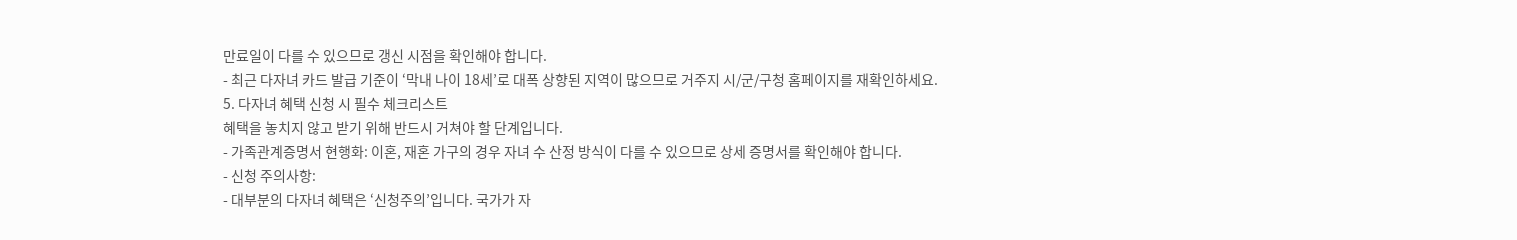만료일이 다를 수 있으므로 갱신 시점을 확인해야 합니다.
- 최근 다자녀 카드 발급 기준이 ‘막내 나이 18세’로 대폭 상향된 지역이 많으므로 거주지 시/군/구청 홈페이지를 재확인하세요.
5. 다자녀 혜택 신청 시 필수 체크리스트
혜택을 놓치지 않고 받기 위해 반드시 거쳐야 할 단계입니다.
- 가족관계증명서 현행화: 이혼, 재혼 가구의 경우 자녀 수 산정 방식이 다를 수 있으므로 상세 증명서를 확인해야 합니다.
- 신청 주의사항:
- 대부분의 다자녀 혜택은 ‘신청주의’입니다. 국가가 자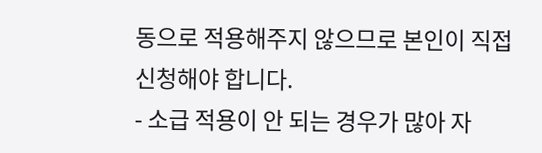동으로 적용해주지 않으므로 본인이 직접 신청해야 합니다.
- 소급 적용이 안 되는 경우가 많아 자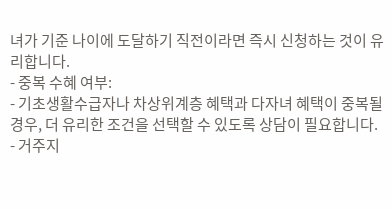녀가 기준 나이에 도달하기 직전이라면 즉시 신청하는 것이 유리합니다.
- 중복 수혜 여부:
- 기초생활수급자나 차상위계층 혜택과 다자녀 혜택이 중복될 경우, 더 유리한 조건을 선택할 수 있도록 상담이 필요합니다.
- 거주지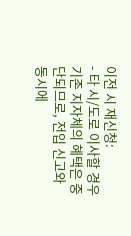이전 시 재신청:
- 타 시/도로 이사할 경우 기존 지자체의 혜택은 중단되므로, 전입 신고와 동시에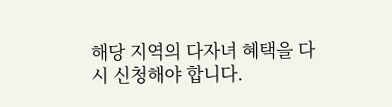해당 지역의 다자녀 혜택을 다시 신청해야 합니다.